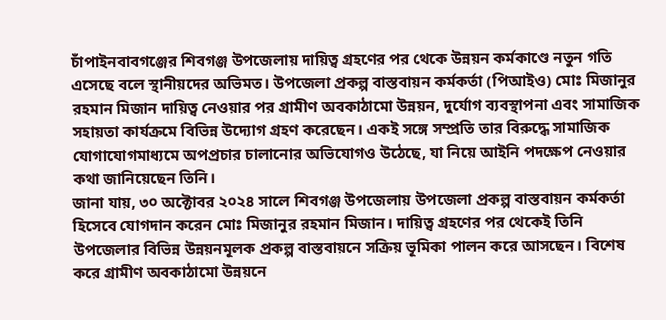চাঁপাইনবাবগঞ্জের শিবগঞ্জ উপজেলায় দায়িত্ব গ্রহণের পর থেকে উন্নয়ন কর্মকাণ্ডে নতুন গতি এসেছে বলে স্থানীয়দের অভিমত। উপজেলা প্রকল্প বাস্তবায়ন কর্মকর্তা (পিআইও) মোঃ মিজানুর রহমান মিজান দায়িত্ব নেওয়ার পর গ্রামীণ অবকাঠামো উন্নয়ন, দুর্যোগ ব্যবস্থাপনা এবং সামাজিক সহায়তা কার্যক্রমে বিভিন্ন উদ্যোগ গ্রহণ করেছেন। একই সঙ্গে সম্প্রতি তার বিরুদ্ধে সামাজিক যোগাযোগমাধ্যমে অপপ্রচার চালানোর অভিযোগও উঠেছে, যা নিয়ে আইনি পদক্ষেপ নেওয়ার কথা জানিয়েছেন তিনি।
জানা যায়, ৩০ অক্টোবর ২০২৪ সালে শিবগঞ্জ উপজেলায় উপজেলা প্রকল্প বাস্তবায়ন কর্মকর্তা হিসেবে যোগদান করেন মোঃ মিজানুর রহমান মিজান। দায়িত্ব গ্রহণের পর থেকেই তিনি উপজেলার বিভিন্ন উন্নয়নমূলক প্রকল্প বাস্তবায়নে সক্রিয় ভূমিকা পালন করে আসছেন। বিশেষ করে গ্রামীণ অবকাঠামো উন্নয়নে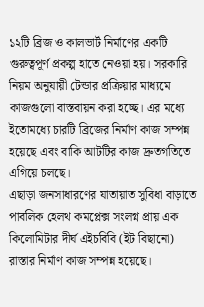১২টি ব্রিজ ও কালভার্ট নির্মাণের একটি গুরুত্বপূর্ণ প্রকল্প হাতে নেওয়া হয়। সরকারি নিয়ম অনুযায়ী টেন্ডার প্রক্রিয়ার মাধ্যমে কাজগুলো বাস্তবায়ন করা হচ্ছে। এর মধ্যে ইতোমধ্যে চারটি ব্রিজের নির্মাণ কাজ সম্পন্ন হয়েছে এবং বাকি আটটির কাজ দ্রুতগতিতে এগিয়ে চলছে।
এছাড়া জনসাধারণের যাতায়াত সুবিধা বাড়াতে পাবলিক হেলথ কমপ্লেক্স সংলগ্ন প্রায় এক কিলোমিটার দীর্ঘ এইচবিবি (ইট বিছানো) রাস্তার নির্মাণ কাজ সম্পন্ন হয়েছে।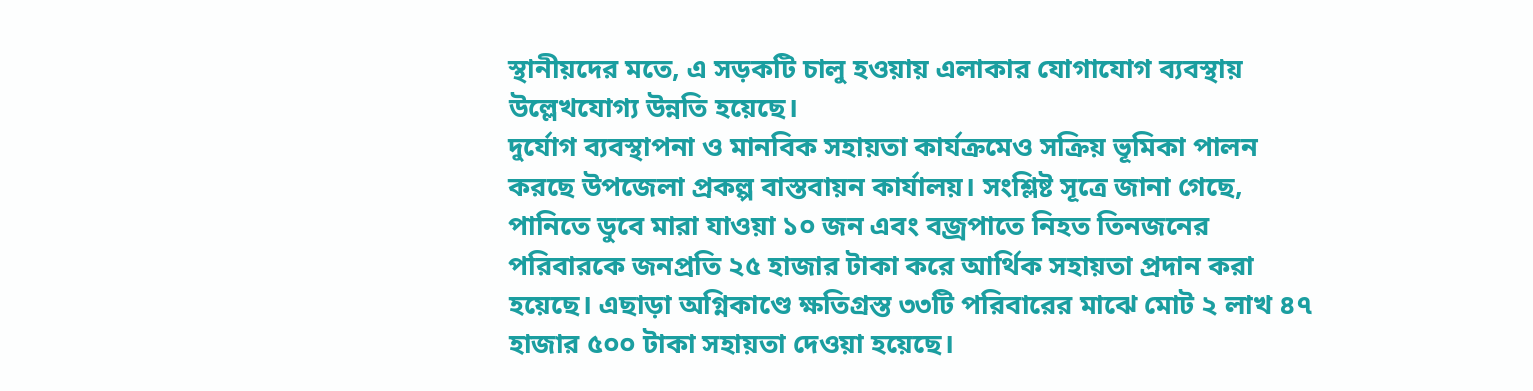স্থানীয়দের মতে, এ সড়কটি চালু হওয়ায় এলাকার যোগাযোগ ব্যবস্থায় উল্লেখযোগ্য উন্নতি হয়েছে।
দুর্যোগ ব্যবস্থাপনা ও মানবিক সহায়তা কার্যক্রমেও সক্রিয় ভূমিকা পালন করছে উপজেলা প্রকল্প বাস্তবায়ন কার্যালয়। সংশ্লিষ্ট সূত্রে জানা গেছে, পানিতে ডুবে মারা যাওয়া ১০ জন এবং বজ্রপাতে নিহত তিনজনের পরিবারকে জনপ্রতি ২৫ হাজার টাকা করে আর্থিক সহায়তা প্রদান করা হয়েছে। এছাড়া অগ্নিকাণ্ডে ক্ষতিগ্রস্ত ৩৩টি পরিবারের মাঝে মোট ২ লাখ ৪৭ হাজার ৫০০ টাকা সহায়তা দেওয়া হয়েছে।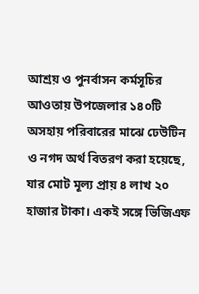আশ্রয় ও পুনর্বাসন কর্মসূচির আওতায় উপজেলার ১৪০টি অসহায় পরিবারের মাঝে ঢেউটিন ও নগদ অর্থ বিতরণ করা হয়েছে, যার মোট মূল্য প্রায় ৪ লাখ ২০ হাজার টাকা। একই সঙ্গে ভিজিএফ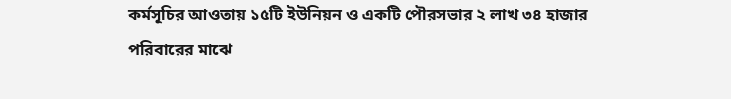কর্মসূচির আওতায় ১৫টি ইউনিয়ন ও একটি পৌরসভার ২ লাখ ৩৪ হাজার পরিবারের মাঝে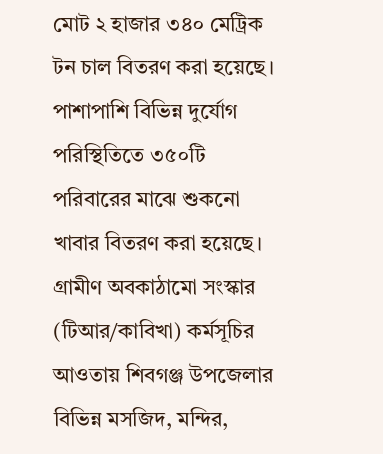মোট ২ হাজার ৩৪০ মেট্রিক টন চাল বিতরণ করা হয়েছে। পাশাপাশি বিভিন্ন দুর্যোগ পরিস্থিতিতে ৩৫০টি পরিবারের মাঝে শুকনো খাবার বিতরণ করা হয়েছে।
গ্রামীণ অবকাঠামো সংস্কার (টিআর/কাবিখা) কর্মসূচির আওতায় শিবগঞ্জ উপজেলার বিভিন্ন মসজিদ, মন্দির,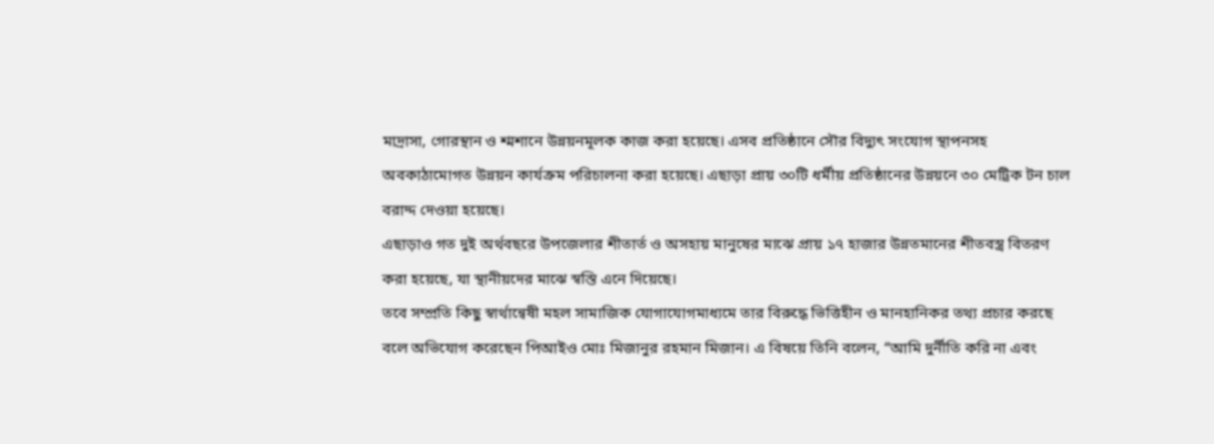মাদ্রাসা, গোরস্থান ও শ্মশানে উন্নয়নমূলক কাজ করা হয়েছে। এসব প্রতিষ্ঠানে সৌর বিদ্যুৎ সংযোগ স্থাপনসহ অবকাঠামোগত উন্নয়ন কার্যক্রম পরিচালনা করা হয়েছে। এছাড়া প্রায় ৩০টি ধর্মীয় প্রতিষ্ঠানের উন্নয়নে ৩০ মেট্রিক টন চাল বরাদ্দ দেওয়া হয়েছে।
এছাড়াও গত দুই অর্থবছরে উপজেলার শীতার্ত ও অসহায় মানুষের মাঝে প্রায় ১৭ হাজার উন্নতমানের শীতবস্ত্র বিতরণ করা হয়েছে, যা স্থানীয়দের মাঝে স্বস্তি এনে দিয়েছে।
তবে সম্প্রতি কিছু স্বার্থান্বেষী মহল সামাজিক যোগাযোগমাধ্যমে তার বিরুদ্ধে ভিত্তিহীন ও মানহানিকর তথ্য প্রচার করছে বলে অভিযোগ করেছেন পিআইও মোঃ মিজানুর রহমান মিজান। এ বিষয়ে তিনি বলেন, “আমি দুর্নীতি করি না এবং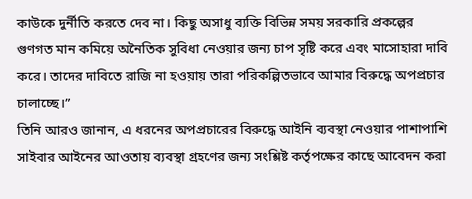কাউকে দুর্নীতি করতে দেব না। কিছু অসাধু ব্যক্তি বিভিন্ন সময় সরকারি প্রকল্পের গুণগত মান কমিয়ে অনৈতিক সুবিধা নেওয়ার জন্য চাপ সৃষ্টি করে এবং মাসোহারা দাবি করে। তাদের দাবিতে রাজি না হওয়ায় তারা পরিকল্পিতভাবে আমার বিরুদ্ধে অপপ্রচার চালাচ্ছে।”
তিনি আরও জানান, এ ধরনের অপপ্রচারের বিরুদ্ধে আইনি ব্যবস্থা নেওয়ার পাশাপাশি সাইবার আইনের আওতায় ব্যবস্থা গ্রহণের জন্য সংশ্লিষ্ট কর্তৃপক্ষের কাছে আবেদন করা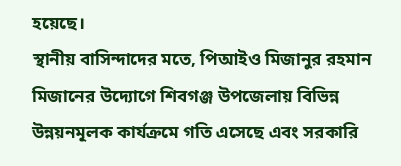হয়েছে।
স্থানীয় বাসিন্দাদের মতে, পিআইও মিজানুর রহমান মিজানের উদ্যোগে শিবগঞ্জ উপজেলায় বিভিন্ন উন্নয়নমূলক কার্যক্রমে গতি এসেছে এবং সরকারি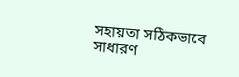সহায়তা সঠিকভাবে সাধারণ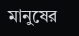মানুষের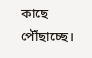কাছে পৌঁছাচ্ছে।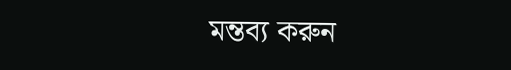মন্তব্য করুন